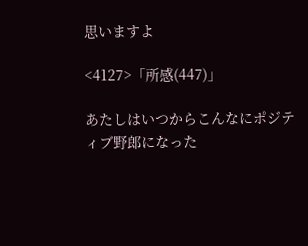思いますよ

<4127>「所感(447)」

あたしはいつからこんなにポジティブ野郎になった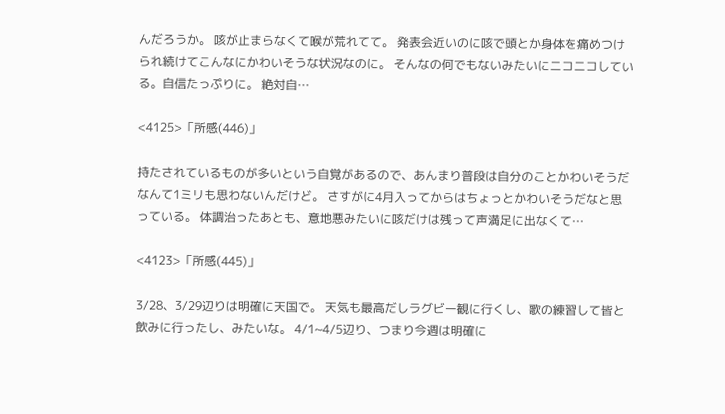んだろうか。 咳が止まらなくて喉が荒れてて。 発表会近いのに咳で頭とか身体を痛めつけられ続けてこんなにかわいそうな状況なのに。 そんなの何でもないみたいにニコニコしている。自信たっぷりに。 絶対自…

<4125>「所感(446)」

持たされているものが多いという自覚があるので、あんまり普段は自分のことかわいそうだなんて1ミリも思わないんだけど。 さすがに4月入ってからはちょっとかわいそうだなと思っている。 体調治ったあとも、意地悪みたいに咳だけは残って声満足に出なくて…

<4123>「所感(445)」

3/28、3/29辺りは明確に天国で。 天気も最高だしラグビー観に行くし、歌の練習して皆と飲みに行ったし、みたいな。 4/1~4/5辺り、つまり今週は明確に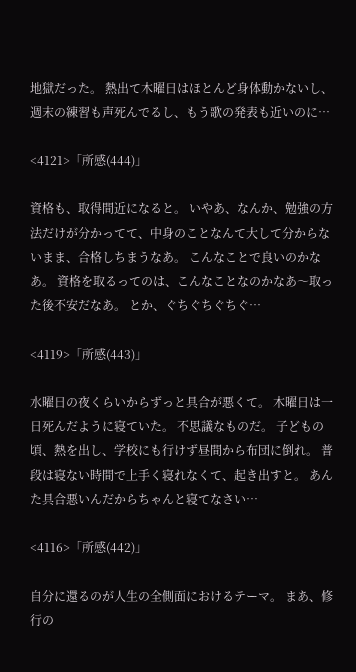地獄だった。 熱出て木曜日はほとんど身体動かないし、週末の練習も声死んでるし、もう歌の発表も近いのに…

<4121>「所感(444)」

資格も、取得間近になると。 いやあ、なんか、勉強の方法だけが分かってて、中身のことなんて大して分からないまま、合格しちまうなあ。 こんなことで良いのかなあ。 資格を取るってのは、こんなことなのかなあ〜取った後不安だなあ。 とか、ぐちぐちぐちぐ…

<4119>「所感(443)」

水曜日の夜くらいからずっと具合が悪くて。 木曜日は一日死んだように寝ていた。 不思議なものだ。 子どもの頃、熱を出し、学校にも行けず昼間から布団に倒れ。 普段は寝ない時間で上手く寝れなくて、起き出すと。 あんた具合悪いんだからちゃんと寝てなさい…

<4116>「所感(442)」

自分に還るのが人生の全側面におけるテーマ。 まあ、修行の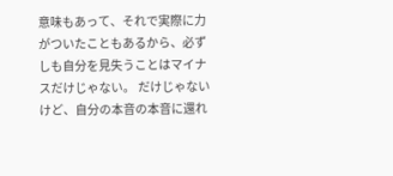意味もあって、それで実際に力がついたこともあるから、必ずしも自分を見失うことはマイナスだけじゃない。 だけじゃないけど、自分の本音の本音に還れ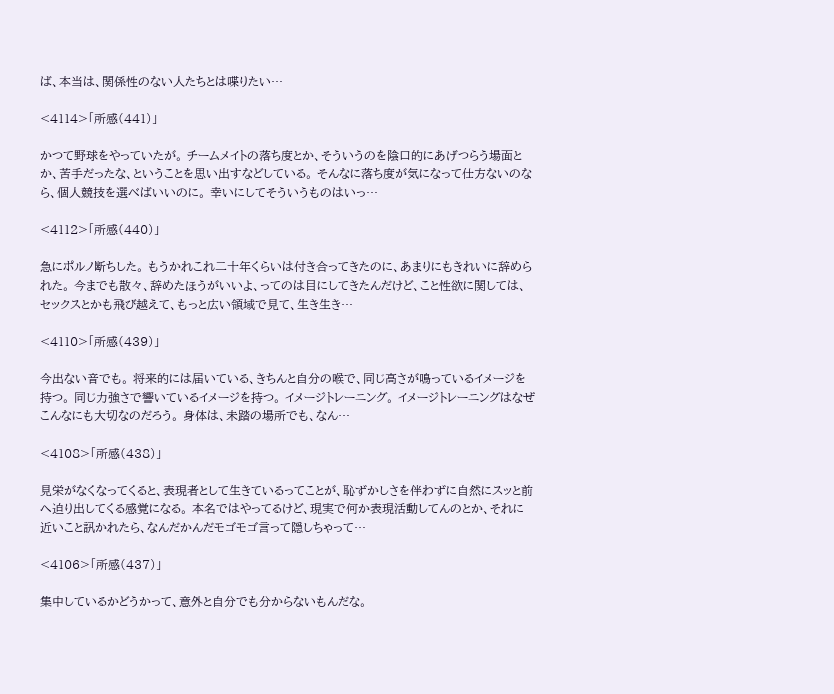ば、本当は、関係性のない人たちとは喋りたい…

<4114>「所感(441)」

かつて野球をやっていたが。 チームメイトの落ち度とか、そういうのを陰口的にあげつらう場面とか、苦手だったな、ということを思い出すなどしている。 そんなに落ち度が気になって仕方ないのなら、個人競技を選べばいいのに。 幸いにしてそういうものはいっ…

<4112>「所感(440)」

急にポルノ断ちした。 もうかれこれ二十年くらいは付き合ってきたのに、あまりにもきれいに辞められた。 今までも散々、辞めたほうがいいよ、ってのは目にしてきたんだけど、こと性欲に関しては、セックスとかも飛び越えて、もっと広い領域で見て、生き生き…

<4110>「所感(439)」

今出ない音でも。 将来的には届いている、きちんと自分の喉で、同じ高さが鳴っているイメージを持つ。 同じ力強さで響いているイメージを持つ。 イメージトレーニング。 イメージトレーニングはなぜこんなにも大切なのだろう。 身体は、未踏の場所でも、なん…

<4108>「所感(438)」

見栄がなくなってくると、表現者として生きているってことが、恥ずかしさを伴わずに自然にスッと前へ迫り出してくる感覚になる。 本名ではやってるけど、現実で何か表現活動してんのとか、それに近いこと訊かれたら、なんだかんだモゴモゴ言って隠しちゃって…

<4106>「所感(437)」

集中しているかどうかって、意外と自分でも分からないもんだな。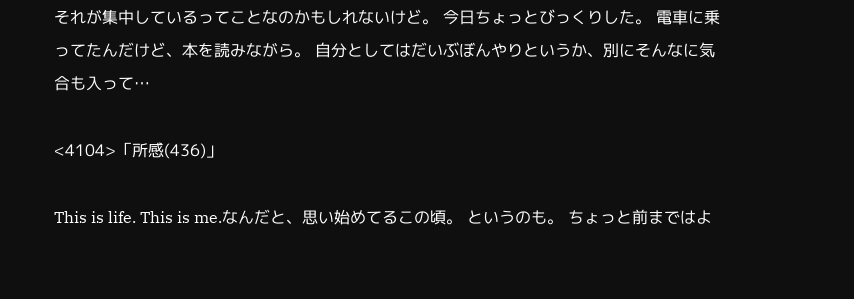それが集中しているってことなのかもしれないけど。 今日ちょっとびっくりした。 電車に乗ってたんだけど、本を読みながら。 自分としてはだいぶぼんやりというか、別にそんなに気合も入って…

<4104>「所感(436)」

This is life. This is me.なんだと、思い始めてるこの頃。 というのも。 ちょっと前まではよ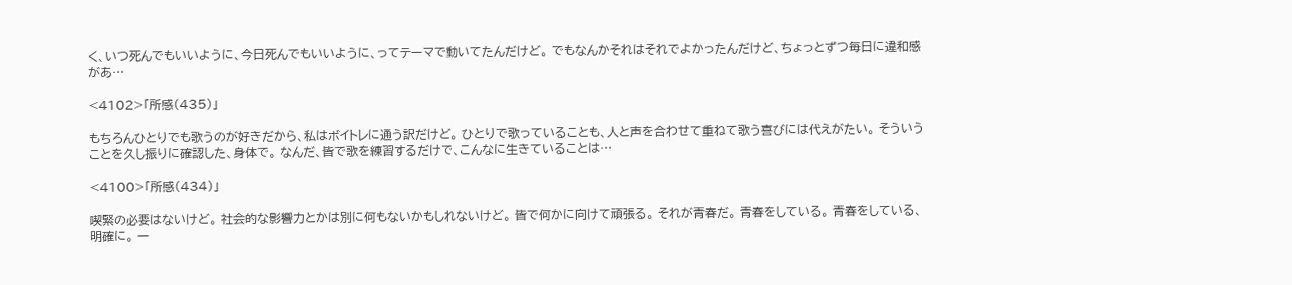く、いつ死んでもいいように、今日死んでもいいように、ってテーマで動いてたんだけど。 でもなんかそれはそれでよかったんだけど、ちょっとずつ毎日に違和感があ…

<4102>「所感(435)」

もちろんひとりでも歌うのが好きだから、私はボイトレに通う訳だけど。 ひとりで歌っていることも、人と声を合わせて重ねて歌う喜びには代えがたい。 そういうことを久し振りに確認した、身体で。 なんだ、皆で歌を練習するだけで、こんなに生きていることは…

<4100>「所感(434)」

喫緊の必要はないけど。 社会的な影響力とかは別に何もないかもしれないけど。 皆で何かに向けて頑張る。 それが青春だ。 青春をしている。 青春をしている、明確に。 一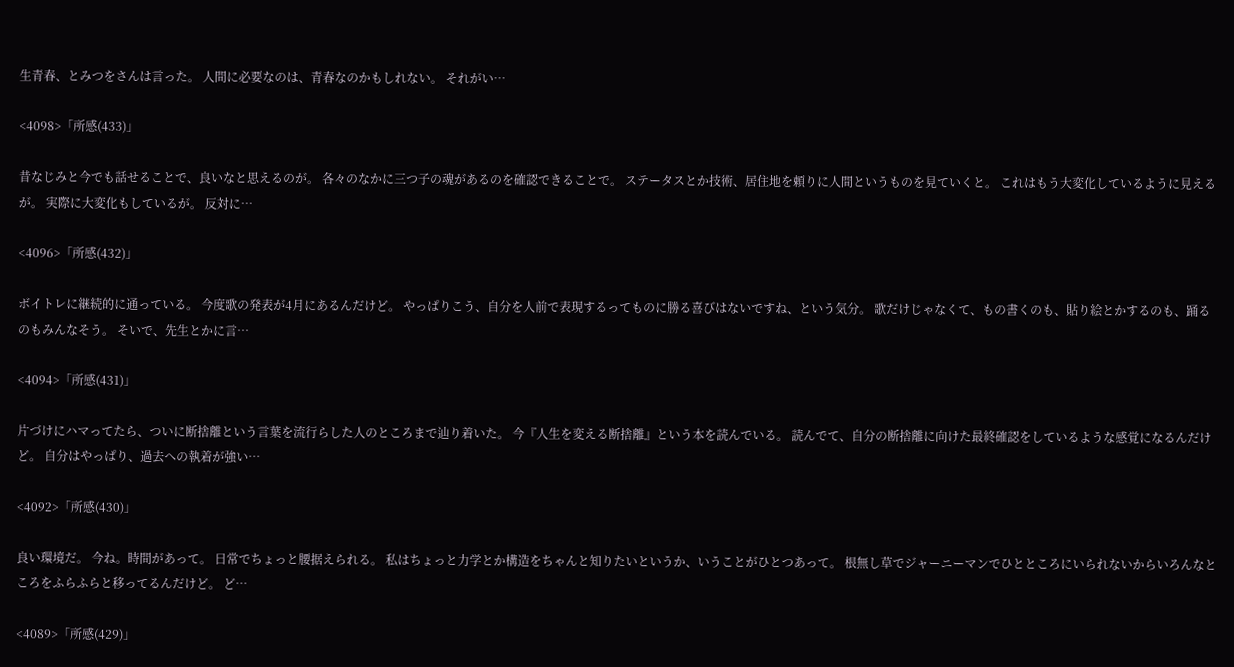生青春、とみつをさんは言った。 人間に必要なのは、青春なのかもしれない。 それがい…

<4098>「所感(433)」

昔なじみと今でも話せることで、良いなと思えるのが。 各々のなかに三つ子の魂があるのを確認できることで。 ステータスとか技術、居住地を頼りに人間というものを見ていくと。 これはもう大変化しているように見えるが。 実際に大変化もしているが。 反対に…

<4096>「所感(432)」

ボイトレに継続的に通っている。 今度歌の発表が4月にあるんだけど。 やっぱりこう、自分を人前で表現するってものに勝る喜びはないですね、という気分。 歌だけじゃなくて、もの書くのも、貼り絵とかするのも、踊るのもみんなそう。 そいで、先生とかに言…

<4094>「所感(431)」

片づけにハマってたら、ついに断捨離という言葉を流行らした人のところまで辿り着いた。 今『人生を変える断捨離』という本を読んでいる。 読んでて、自分の断捨離に向けた最終確認をしているような感覚になるんだけど。 自分はやっぱり、過去への執着が強い…

<4092>「所感(430)」

良い環境だ。 今ね。時間があって。 日常でちょっと腰据えられる。 私はちょっと力学とか構造をちゃんと知りたいというか、いうことがひとつあって。 根無し草でジャーニーマンでひとところにいられないからいろんなところをふらふらと移ってるんだけど。 ど…

<4089>「所感(429)」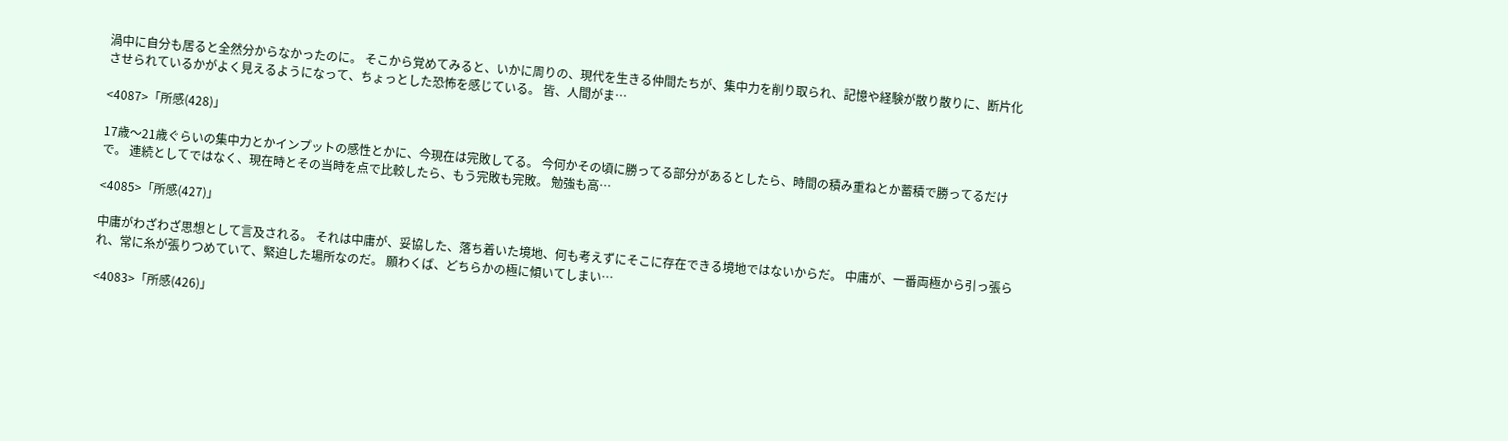渦中に自分も居ると全然分からなかったのに。 そこから覚めてみると、いかに周りの、現代を生きる仲間たちが、集中力を削り取られ、記憶や経験が散り散りに、断片化させられているかがよく見えるようになって、ちょっとした恐怖を感じている。 皆、人間がま…

<4087>「所感(428)」

17歳〜21歳ぐらいの集中力とかインプットの感性とかに、今現在は完敗してる。 今何かその頃に勝ってる部分があるとしたら、時間の積み重ねとか蓄積で勝ってるだけで。 連続としてではなく、現在時とその当時を点で比較したら、もう完敗も完敗。 勉強も高…

<4085>「所感(427)」

中庸がわざわざ思想として言及される。 それは中庸が、妥協した、落ち着いた境地、何も考えずにそこに存在できる境地ではないからだ。 中庸が、一番両極から引っ張られ、常に糸が張りつめていて、緊迫した場所なのだ。 願わくば、どちらかの極に傾いてしまい…

<4083>「所感(426)」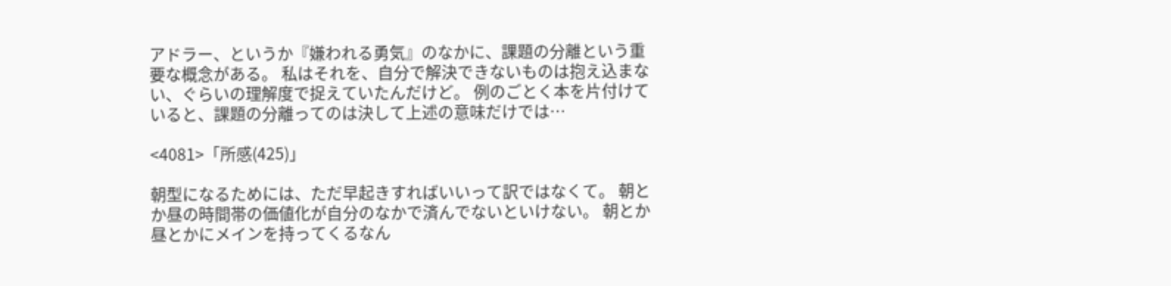アドラー、というか『嫌われる勇気』のなかに、課題の分離という重要な概念がある。 私はそれを、自分で解決できないものは抱え込まない、ぐらいの理解度で捉えていたんだけど。 例のごとく本を片付けていると、課題の分離ってのは決して上述の意味だけでは…

<4081>「所感(425)」

朝型になるためには、ただ早起きすればいいって訳ではなくて。 朝とか昼の時間帯の価値化が自分のなかで済んでないといけない。 朝とか昼とかにメインを持ってくるなん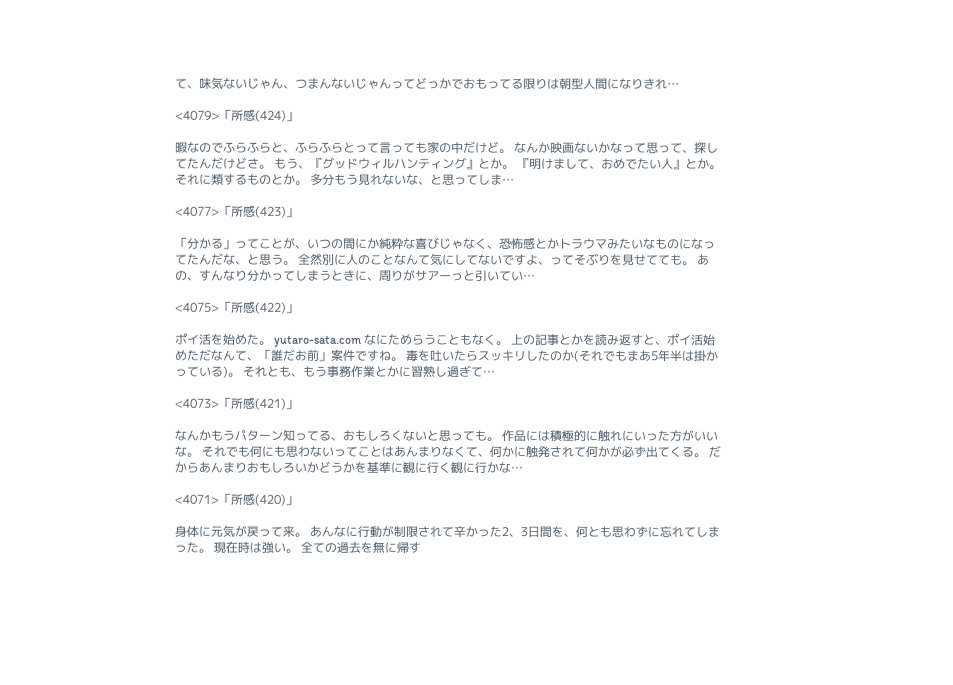て、味気ないじゃん、つまんないじゃんってどっかでおもってる限りは朝型人間になりきれ…

<4079>「所感(424)」

暇なのでふらふらと、ふらふらとって言っても家の中だけど。 なんか映画ないかなって思って、探してたんだけどさ。 もう、『グッドウィルハンティング』とか。 『明けまして、おめでたい人』とか。 それに類するものとか。 多分もう見れないな、と思ってしま…

<4077>「所感(423)」

「分かる」ってことが、いつの間にか純粋な喜びじゃなく、恐怖感とかトラウマみたいなものになってたんだな、と思う。 全然別に人のことなんて気にしてないですよ、ってそぶりを見せてても。 あの、すんなり分かってしまうときに、周りがサアーっと引いてい…

<4075>「所感(422)」

ポイ活を始めた。 yutaro-sata.com なにためらうこともなく。 上の記事とかを読み返すと、ポイ活始めただなんて、「誰だお前」案件ですね。 毒を吐いたらスッキリしたのか(それでもまあ5年半は掛かっている)。 それとも、もう事務作業とかに習熟し過ぎて…

<4073>「所感(421)」

なんかもうパターン知ってる、おもしろくないと思っても。 作品には積極的に触れにいった方がいいな。 それでも何にも思わないってことはあんまりなくて、何かに触発されて何かが必ず出てくる。 だからあんまりおもしろいかどうかを基準に観に行く観に行かな…

<4071>「所感(420)」

身体に元気が戻って来。 あんなに行動が制限されて辛かった2、3日間を、何とも思わずに忘れてしまった。 現在時は強い。 全ての過去を無に帰す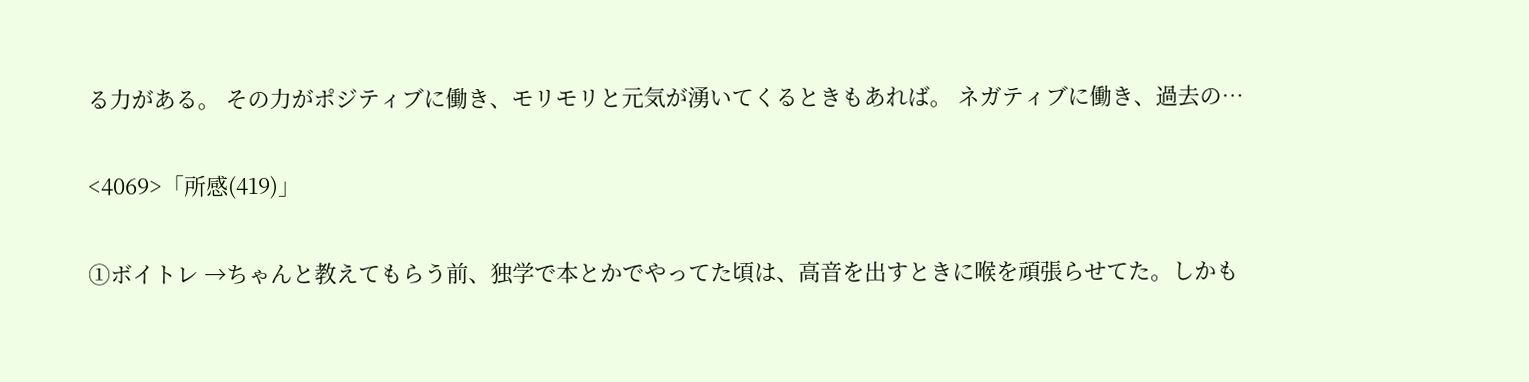る力がある。 その力がポジティブに働き、モリモリと元気が湧いてくるときもあれば。 ネガティブに働き、過去の…

<4069>「所感(419)」

①ボイトレ →ちゃんと教えてもらう前、独学で本とかでやってた頃は、高音を出すときに喉を頑張らせてた。しかも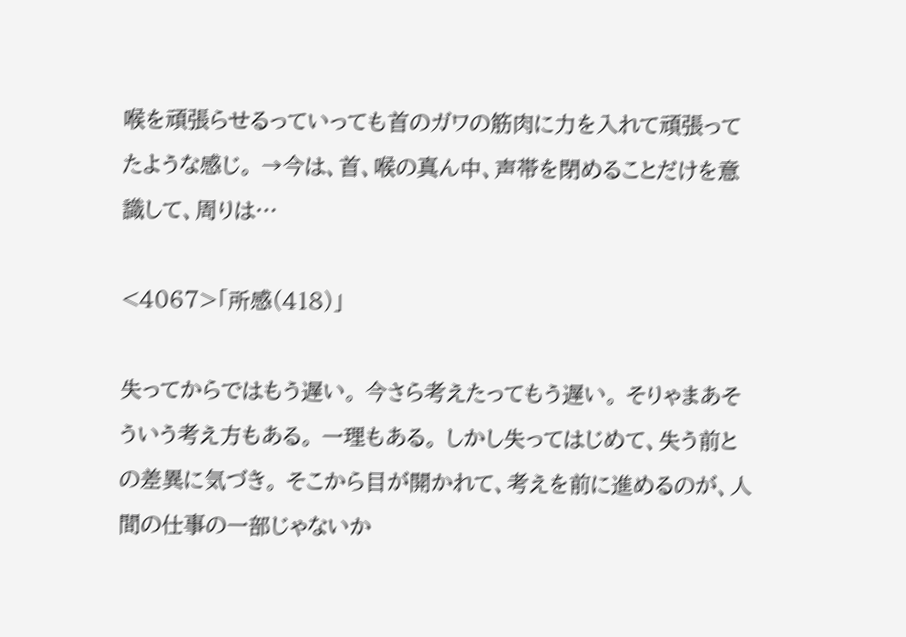喉を頑張らせるっていっても首のガワの筋肉に力を入れて頑張ってたような感じ。 →今は、首、喉の真ん中、声帯を閉めることだけを意識して、周りは…

<4067>「所感(418)」

失ってからではもう遅い。 今さら考えたってもう遅い。 そりゃまあそういう考え方もある。 一理もある。 しかし失ってはじめて、失う前との差異に気づき。 そこから目が開かれて、考えを前に進めるのが、人間の仕事の一部じゃないか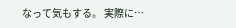なって気もする。 実際に…